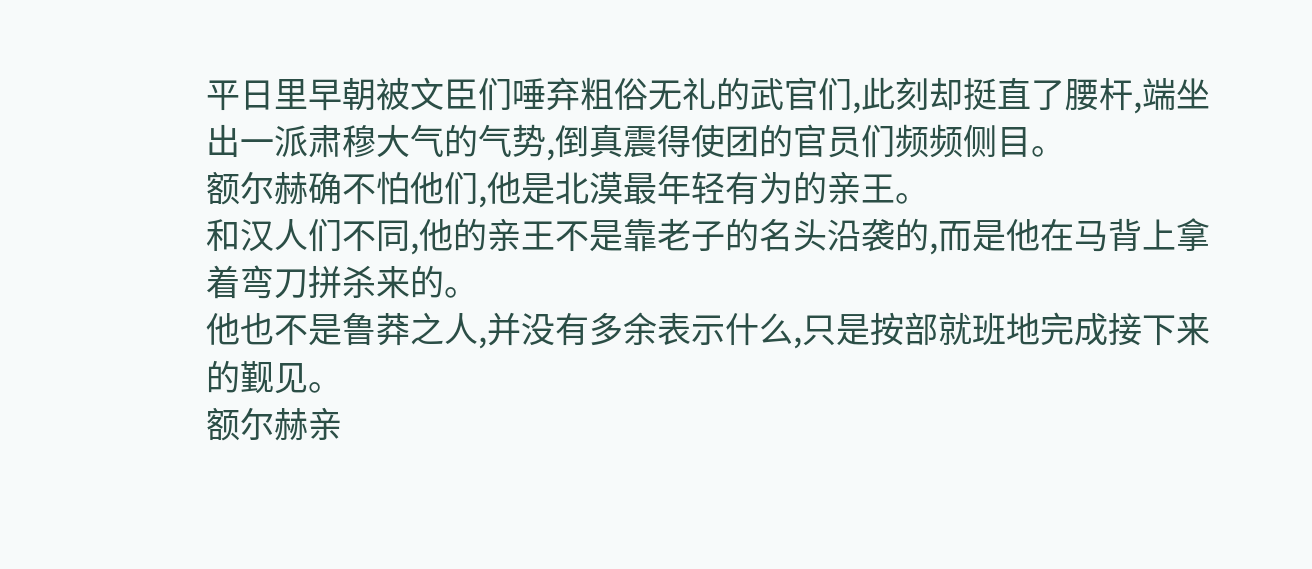平日里早朝被文臣们唾弃粗俗无礼的武官们,此刻却挺直了腰杆,端坐出一派肃穆大气的气势,倒真震得使团的官员们频频侧目。
额尔赫确不怕他们,他是北漠最年轻有为的亲王。
和汉人们不同,他的亲王不是靠老子的名头沿袭的,而是他在马背上拿着弯刀拼杀来的。
他也不是鲁莽之人,并没有多余表示什么,只是按部就班地完成接下来的觐见。
额尔赫亲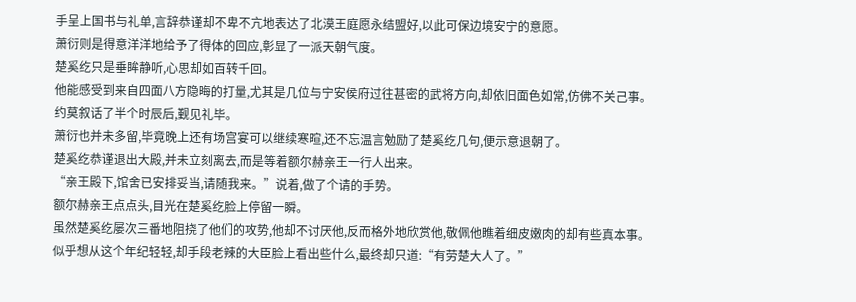手呈上国书与礼单,言辞恭谨却不卑不亢地表达了北漠王庭愿永结盟好,以此可保边境安宁的意愿。
萧衍则是得意洋洋地给予了得体的回应,彰显了一派天朝气度。
楚奚纥只是垂眸静听,心思却如百转千回。
他能感受到来自四面八方隐晦的打量,尤其是几位与宁安侯府过往甚密的武将方向,却依旧面色如常,仿佛不关己事。
约莫叙话了半个时辰后,觐见礼毕。
萧衍也并未多留,毕竟晚上还有场宫宴可以继续寒暄,还不忘温言勉励了楚奚纥几句,便示意退朝了。
楚奚纥恭谨退出大殿,并未立刻离去,而是等着额尔赫亲王一行人出来。
“亲王殿下,馆舍已安排妥当,请随我来。”说着,做了个请的手势。
额尔赫亲王点点头,目光在楚奚纥脸上停留一瞬。
虽然楚奚纥屡次三番地阻挠了他们的攻势,他却不讨厌他,反而格外地欣赏他,敬佩他瞧着细皮嫩肉的却有些真本事。
似乎想从这个年纪轻轻,却手段老辣的大臣脸上看出些什么,最终却只道:“有劳楚大人了。”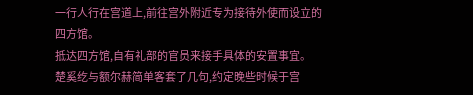一行人行在宫道上,前往宫外附近专为接待外使而设立的四方馆。
抵达四方馆,自有礼部的官员来接手具体的安置事宜。
楚奚纥与额尔赫简单客套了几句,约定晚些时候于宫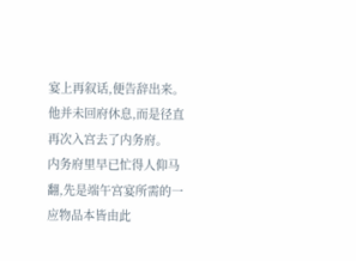宴上再叙话,便告辞出来。
他并未回府休息,而是径直再次入宫去了内务府。
内务府里早已忙得人仰马翻,先是端午宫宴所需的一应物品本皆由此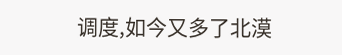调度,如今又多了北漠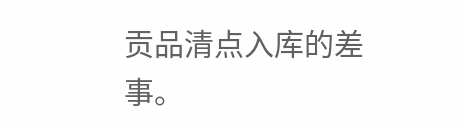贡品清点入库的差事。